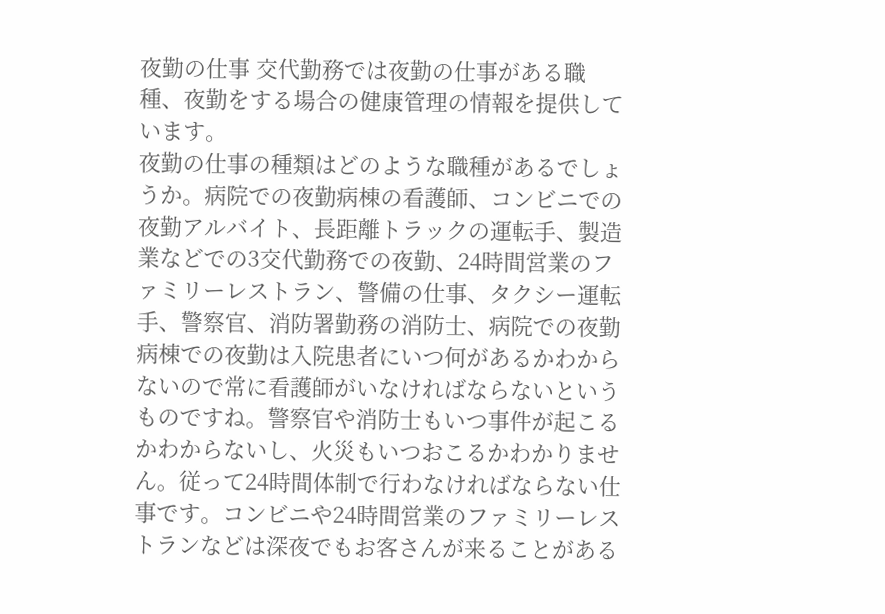夜勤の仕事 交代勤務では夜勤の仕事がある職種、夜勤をする場合の健康管理の情報を提供しています。
夜勤の仕事の種類はどのような職種があるでしょうか。病院での夜勤病棟の看護師、コンビニでの夜勤アルバイト、長距離トラックの運転手、製造業などでの3交代勤務での夜勤、24時間営業のファミリーレストラン、警備の仕事、タクシー運転手、警察官、消防署勤務の消防士、病院での夜勤病棟での夜勤は入院患者にいつ何があるかわからないので常に看護師がいなければならないというものですね。警察官や消防士もいつ事件が起こるかわからないし、火災もいつおこるかわかりません。従って24時間体制で行わなければならない仕事です。コンビニや24時間営業のファミリーレストランなどは深夜でもお客さんが来ることがある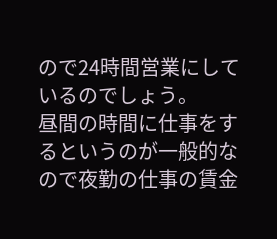ので24時間営業にしているのでしょう。
昼間の時間に仕事をするというのが一般的なので夜勤の仕事の賃金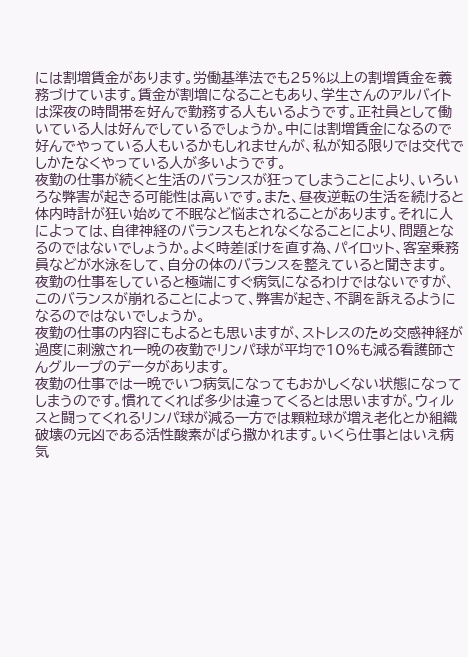には割増賃金があります。労働基準法でも25%以上の割増賃金を義務づけています。賃金が割増になることもあり、学生さんのアルバイトは深夜の時間帯を好んで勤務する人もいるようです。正社員として働いている人は好んでしているでしょうか。中には割増賃金になるので好んでやっている人もいるかもしれませんが、私が知る限りでは交代でしかたなくやっている人が多いようです。
夜勤の仕事が続くと生活のバランスが狂ってしまうことにより、いろいろな弊害が起きる可能性は高いです。また、昼夜逆転の生活を続けると体内時計が狂い始めて不眠など悩まされることがあります。それに人によっては、自律神経のバランスもとれなくなることにより、問題となるのではないでしょうか。よく時差ぼけを直す為、パイロット、客室乗務員などが水泳をして、自分の体のバランスを整えていると聞きます。
夜勤の仕事をしていると極端にすぐ病気になるわけではないですが、このバランスが崩れることによって、弊害が起き、不調を訴えるようになるのではないでしょうか。
夜勤の仕事の内容にもよるとも思いますが、ストレスのため交感神経が過度に刺激され一晩の夜勤でリンパ球が平均で10%も減る看護師さんグループのデータがあります。
夜勤の仕事では一晩でいつ病気になってもおかしくない状態になってしまうのです。慣れてくれば多少は違ってくるとは思いますが。ウィルスと闘ってくれるリンパ球が減る一方では顆粒球が増え老化とか組織破壊の元凶である活性酸素がばら撒かれます。いくら仕事とはいえ病気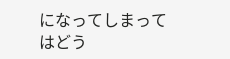になってしまってはどう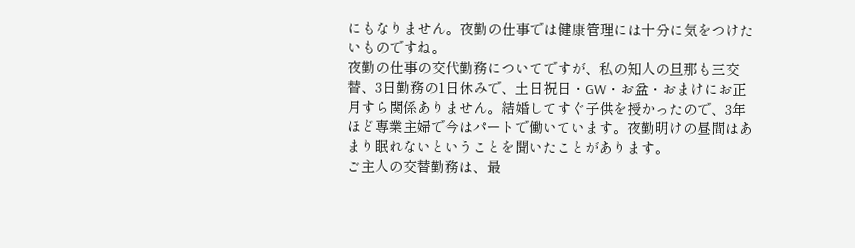にもなりません。夜勤の仕事では健康管理には十分に気をつけたいものですね。
夜勤の仕事の交代勤務についてですが、私の知人の旦那も三交替、3日勤務の1日休みで、土日祝日・GW・お盆・おまけにお正月すら関係ありません。結婚してすぐ子供を授かったので、3年ほど専業主婦で今はパートで働いています。夜勤明けの昼間はあまり眠れないということを聞いたことがあります。
ご主人の交替勤務は、最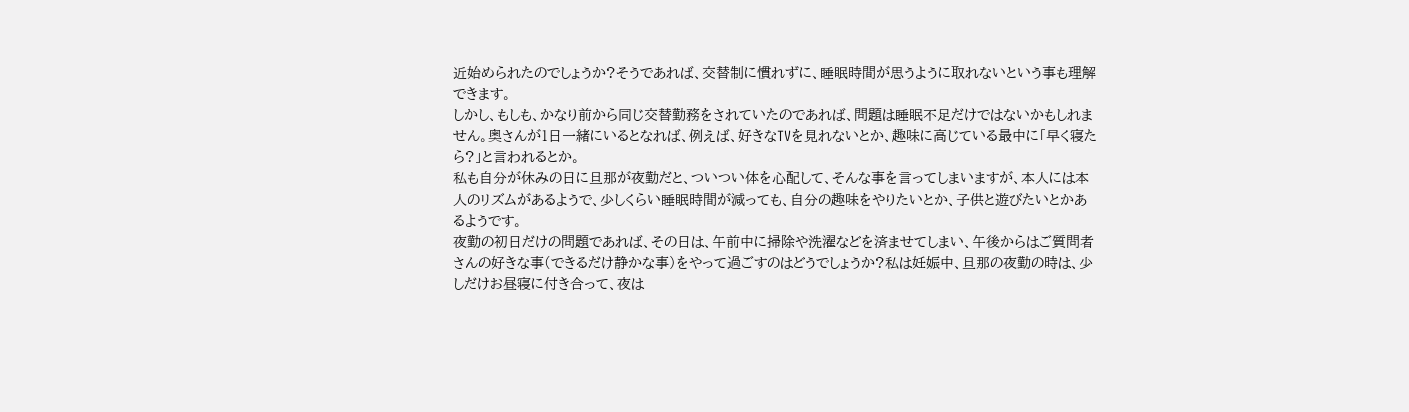近始められたのでしょうか?そうであれば、交替制に慣れずに、睡眠時間が思うように取れないという事も理解できます。
しかし、もしも、かなり前から同じ交替勤務をされていたのであれば、問題は睡眠不足だけではないかもしれません。奥さんが1日一緒にいるとなれば、例えば、好きなTVを見れないとか、趣味に高じている最中に「早く寝たら?」と言われるとか。
私も自分が休みの日に旦那が夜勤だと、ついつい体を心配して、そんな事を言ってしまいますが、本人には本人のリズムがあるようで、少しくらい睡眠時間が減っても、自分の趣味をやりたいとか、子供と遊びたいとかあるようです。
夜勤の初日だけの問題であれば、その日は、午前中に掃除や洗濯などを済ませてしまい、午後からはご質問者さんの好きな事(できるだけ静かな事)をやって過ごすのはどうでしょうか?私は妊娠中、旦那の夜勤の時は、少しだけお昼寝に付き合って、夜は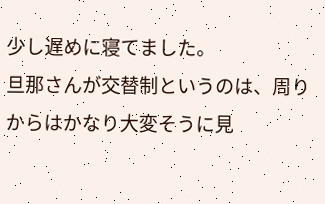少し遅めに寝てました。
旦那さんが交替制というのは、周りからはかなり大変そうに見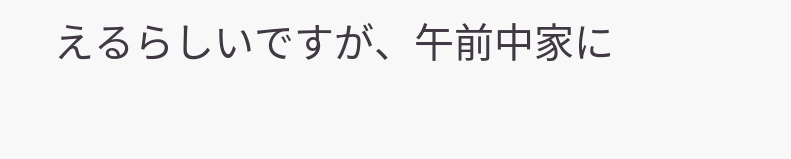えるらしいですが、午前中家に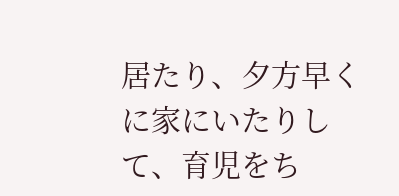居たり、夕方早くに家にいたりして、育児をち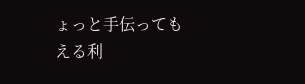ょっと手伝ってもえる利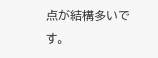点が結構多いです。